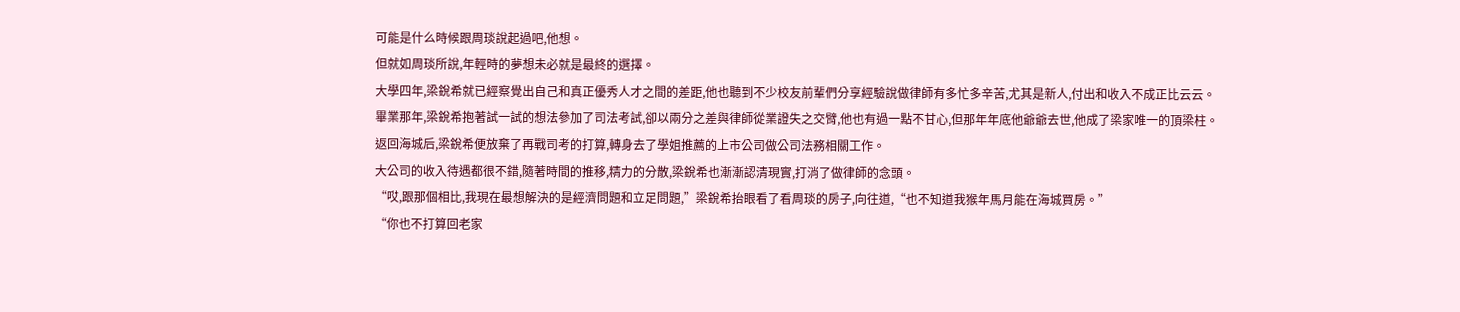可能是什么時候跟周琰說起過吧,他想。
但就如周琰所說,年輕時的夢想未必就是最終的選擇。
大學四年,梁銳希就已經察覺出自己和真正優秀人才之間的差距,他也聽到不少校友前輩們分享經驗說做律師有多忙多辛苦,尤其是新人,付出和收入不成正比云云。
畢業那年,梁銳希抱著試一試的想法參加了司法考試,卻以兩分之差與律師從業證失之交臂,他也有過一點不甘心,但那年年底他爺爺去世,他成了梁家唯一的頂梁柱。
返回海城后,梁銳希便放棄了再戰司考的打算,轉身去了學姐推薦的上市公司做公司法務相關工作。
大公司的收入待遇都很不錯,隨著時間的推移,精力的分散,梁銳希也漸漸認清現實,打消了做律師的念頭。
“哎,跟那個相比,我現在最想解決的是經濟問題和立足問題,”梁銳希抬眼看了看周琰的房子,向往道,“也不知道我猴年馬月能在海城買房。”
“你也不打算回老家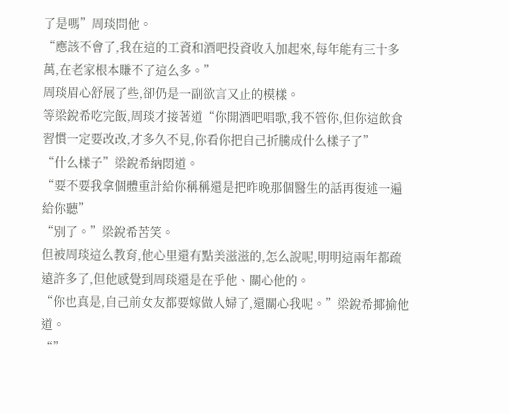了是嗎”周琰問他。
“應該不會了,我在這的工資和酒吧投資收入加起來,每年能有三十多萬,在老家根本賺不了這么多。”
周琰眉心舒展了些,卻仍是一副欲言又止的模樣。
等梁銳希吃完飯,周琰才接著道“你開酒吧唱歌,我不管你,但你這飲食習慣一定要改改,才多久不見,你看你把自己折騰成什么樣子了”
“什么樣子”梁銳希納悶道。
“要不要我拿個體重計給你稱稱還是把昨晚那個醫生的話再復述一遍給你聽”
“別了。”梁銳希苦笑。
但被周琰這么教育,他心里還有點美滋滋的,怎么說呢,明明這兩年都疏遠許多了,但他感覺到周琰還是在乎他、關心他的。
“你也真是,自己前女友都要嫁做人婦了,還關心我呢。”梁銳希揶揄他道。
“”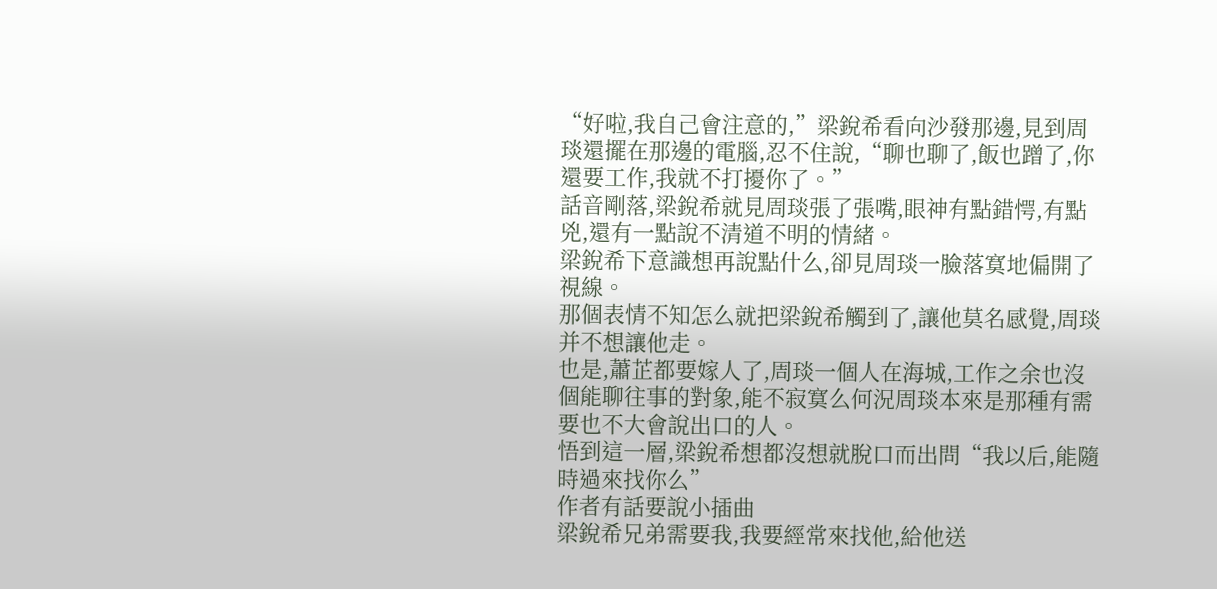“好啦,我自己會注意的,”梁銳希看向沙發那邊,見到周琰還擺在那邊的電腦,忍不住說,“聊也聊了,飯也蹭了,你還要工作,我就不打擾你了。”
話音剛落,梁銳希就見周琰張了張嘴,眼神有點錯愕,有點兇,還有一點說不清道不明的情緒。
梁銳希下意識想再說點什么,卻見周琰一臉落寞地偏開了視線。
那個表情不知怎么就把梁銳希觸到了,讓他莫名感覺,周琰并不想讓他走。
也是,蕭芷都要嫁人了,周琰一個人在海城,工作之余也沒個能聊往事的對象,能不寂寞么何況周琰本來是那種有需要也不大會說出口的人。
悟到這一層,梁銳希想都沒想就脫口而出問“我以后,能隨時過來找你么”
作者有話要說小插曲
梁銳希兄弟需要我,我要經常來找他,給他送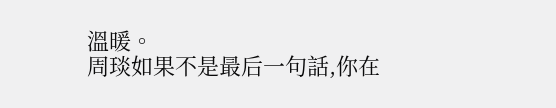溫暖。
周琰如果不是最后一句話,你在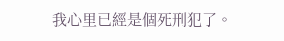我心里已經是個死刑犯了。